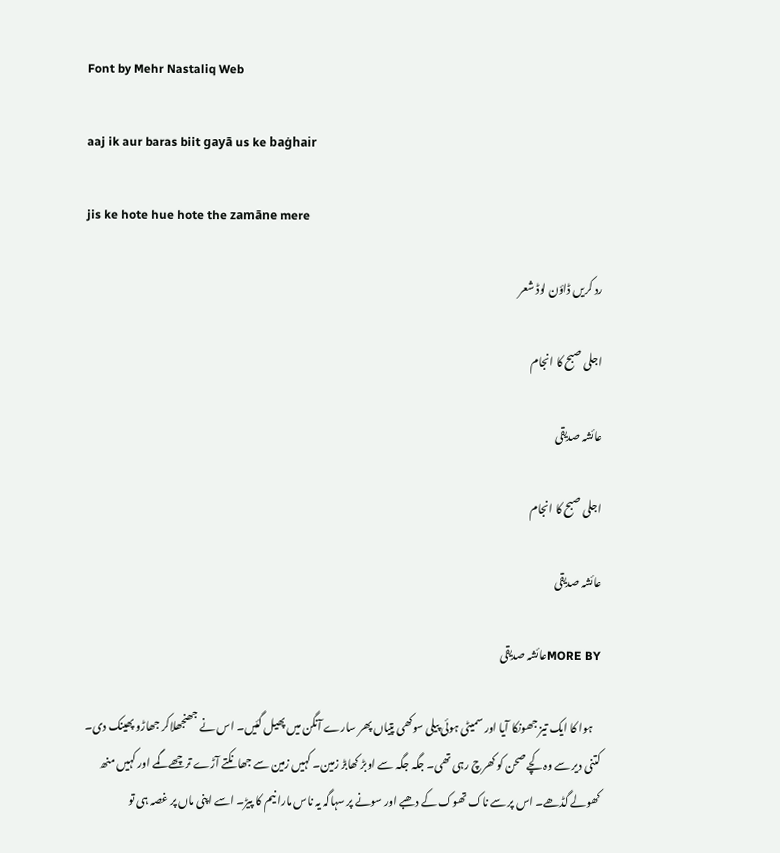Font by Mehr Nastaliq Web

aaj ik aur baras biit gayā us ke baġhair

jis ke hote hue hote the zamāne mere

رد کریں ڈاؤن لوڈ شعر

اجلی صبح کا انجام

عائشہ صدیقی

اجلی صبح کا انجام

عائشہ صدیقی

MORE BYعائشہ صدیقی

    ہوا کا ایک تیز جھونکا آیا اور سمیٹی ہوئی پیلی سوکھی پتیاں پھر سارے آنگن میں پھیل گئیں۔ اس نے جھنجھلاکر جھاڑو پھینک دی۔ کتنی دیر سے وہ کچے صحن کو کھرچ رہی تھی۔ جگہ جگہ سے اوبڑ کھابڑ زمین۔ کہیں زمین سے جھانکتے آڑے ترچھے گمے اور کہیں منھ کھولے گڈھے۔ اس پر سے ناک تھوک کے دھبے اور سونے پر سہاگہ یہ ناس مارا نیم کا پیڑ۔ اسے اپنی ماں پر غصہ ہی تو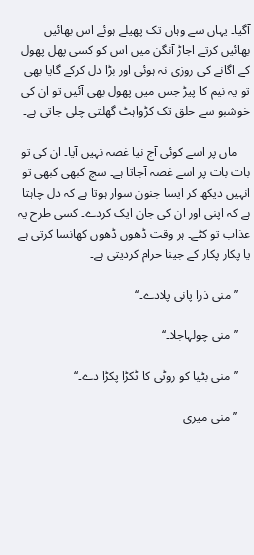آگیا۔ یہاں سے وہاں تک پھیلے ہوئے اس بھائیں بھائیں کرتے اجاڑ آنگن میں اس کو کسی پھل پھول کے اگانے کی روزی نہ ہوئی اور بڑا دل کرکے گایا بھی تو یہ نیم کا پیڑ جس میں پھول بھی آئیں تو ان کی خوشبو سے حلق تک کڑواہٹ گھلتی چلی جاتی ہے۔

    ماں پر اسے کوئی آج نیا غصہ نہیں آیا۔ ان کی تو بات بات پر اسے غصہ آجاتا ہے۔ سچ کبھی کبھی تو انہیں دیکھ کر ایسا جنون سوار ہوتا ہے کہ دل چاہتا ہے کہ اپنی اور ان کی جان ایک کردے۔ کسی طرح یہ عذاب تو کٹے۔ ہر وقت ڈھوں ڈھوں کھانسا کرتی ہے یا پکار پکار کے جینا حرام کردیتی ہے۔

    ’’منی ذرا پانی پلادے۔‘‘

    ’’منی چولہاجلا۔‘‘

    ’’منی بٹیا کو روٹی کا ٹکڑا پکڑا دے۔‘‘

    ’’منی میری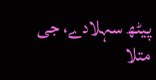پیٹھ سہلادے، جی متلا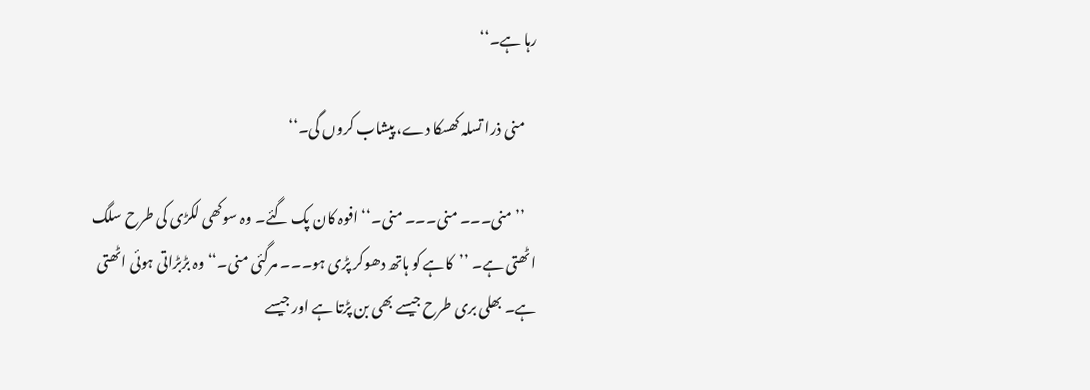رہا ہے۔‘‘

    منی ذرا تسلہ کھسکا دے، پیشاب کروں گی۔‘‘

    ’’منی۔۔۔ منی۔۔۔ منی۔‘‘ افوہ کان پک گئے۔ وہ سوکھی لکڑی کی طرح سلگ اٹھتی ہے۔ ’’کاہے کو ہاتھ دھوکر پڑی ہو۔۔۔ مرگئی منی۔‘‘ وہ بڑبڑاتی ہوئی اٹھتی ہے۔ بھلی بری طرح جیسے بھی بن پڑتا ہے اور جیسے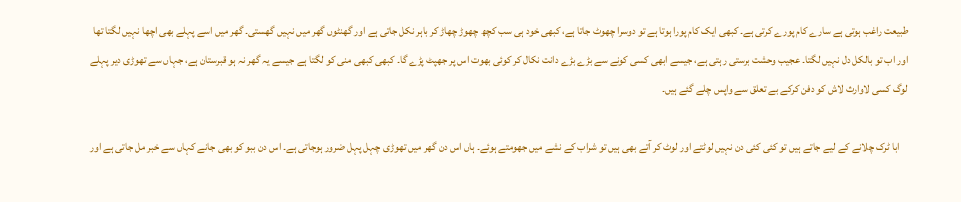طبیعت راغب ہوتی ہے سارے کام پورے کرتی ہے۔ کبھی ایک کام پورا ہوتا ہے تو دوسرا چھوٹ جاتا ہے، کبھی خود ہی سب کچھ چھوڑ چھاڑ کر باہر نکل جاتی ہے اور گھنٹوں گھر میں نہیں گھستی۔ گھر میں اسے پہلے بھی اچھا نہیں لگتا تھا اور اب تو بالکل دل نہیں لگتا۔ عجیب وحشت برستی رہتی ہے، جیسے ابھی کسی کونے سے بڑے بڑے دانت نکال کر کوئی بھوت اس پر جھپٹ پڑے گا۔ کبھی کبھی منی کو لگتا ہے جیسے یہ گھر نہ ہو قبرستان ہے، جہاں سے تھوڑی دیر پہلے لوگ کسی لاوارث لاش کو دفن کرکے بے تعلق سے واپس چلے گئے ہیں۔

    ابا ٹرک چلانے کے لیے جاتے ہیں تو کئی کئی دن نہیں لوٹتے اور لوٹ کر آتے بھی ہیں تو شراب کے نشے میں جھومتے ہوئے۔ ہاں اس دن گھر میں تھوڑی چہل پہل ضرور ہوجاتی ہے۔ اس دن ببو کو بھی جانے کہاں سے خبر مل جاتی ہے اور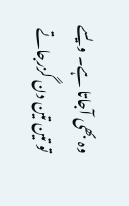وہ بھی آجاتا ہے۔ ویسے تو تین تین دن گزرجاتے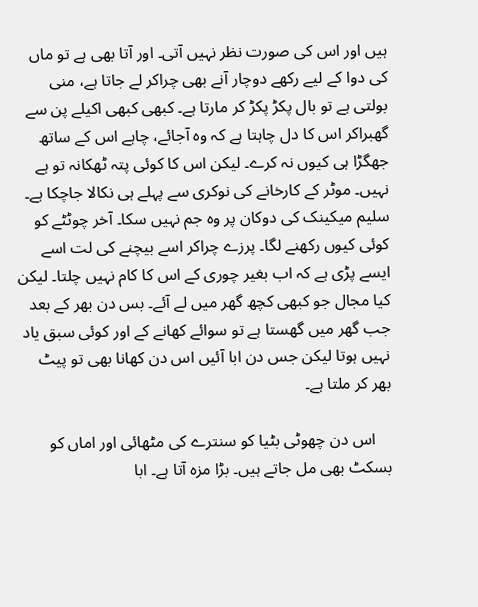ہیں اور اس کی صورت نظر نہیں آتی۔ اور آتا بھی ہے تو ماں کی دوا کے لیے رکھے دوچار آنے بھی چراکر لے جاتا ہے، منی بولتی ہے تو بال پکڑ پکڑ کر مارتا ہے۔ کبھی کبھی اکیلے پن سے گھبراکر اس کا دل چاہتا ہے کہ وہ آجائے، چاہے اس کے ساتھ جھگڑا ہی کیوں نہ کرے۔ لیکن اس کا کوئی پتہ ٹھکانہ تو ہے نہیں۔ موٹر کے کارخانے کی نوکری سے پہلے ہی نکالا جاچکا ہے۔ سلیم میکینک کی دوکان پر وہ جم نہیں سکا۔ آخر چوٹٹے کو کوئی کیوں رکھنے لگا۔ پرزے چراکر اسے بیچنے کی لت اسے ایسے پڑی ہے کہ اب بغیر چوری کے اس کا کام نہیں چلتا۔ لیکن کیا مجال جو کبھی کچھ گھر میں لے آئے۔ بس دن بھر کے بعد جب گھر میں گھستا ہے تو سوائے کھانے کے اور کوئی سبق یاد نہیں ہوتا لیکن جس دن ابا آئیں اس دن کھانا بھی تو پیٹ بھر کر ملتا ہے۔

    اس دن چھوٹی بٹیا کو سنترے کی مٹھائی اور اماں کو بسکٹ بھی مل جاتے ہیں۔ بڑا مزہ آتا ہے۔ ابا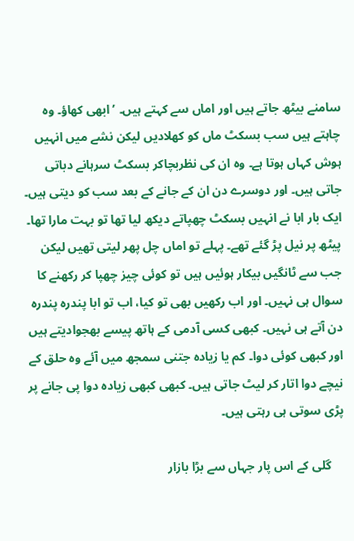سامنے بیٹھ جاتے ہیں اور اماں سے کہتے ہیں۔ ’ابھی کھاؤ۔ وہ چاہتے ہیں سب بسکٹ ماں کو کھلادیں لیکن نشے میں انہیں ہوش کہاں ہوتا ہے۔ وہ ان کی نظربچاکر بسکٹ سرہانے دباتی جاتی ہیں۔ اور دوسرے دن ان کے جانے کے بعد سب کو دیتی ہیں۔ ایک بار ابا نے انہیں بسکٹ چھپاتے دیکھ لیا تھا تو بہت مارا تھا۔ پیٹھ پر نیل پڑ گئے تھے۔ پہلے تو اماں چل پھر لیتی تھیں لیکن جب سے ٹانگیں بیکار ہوئیں ہیں تو کوئی چیز چھپا کر رکھنے کا سوال ہی نہیں۔ اور اب رکھیں بھی تو کیا، اب تو ابا پندرہ پندرہ دن آتے ہی نہیں۔ کبھی کسی آدمی کے ہاتھ پیسے بھجوادیتے ہیں اور کبھی کوئی دوا۔ کم یا زیادہ جتنی سمجھ میں آئے وہ حلق کے نیچے دوا اتار کر لیٹ جاتی ہیں۔ کبھی کبھی زیادہ دوا پی جانے پر پڑی سوتی ہی رہتی ہیں۔

    گلی کے اس پار جہاں سے بڑا بازار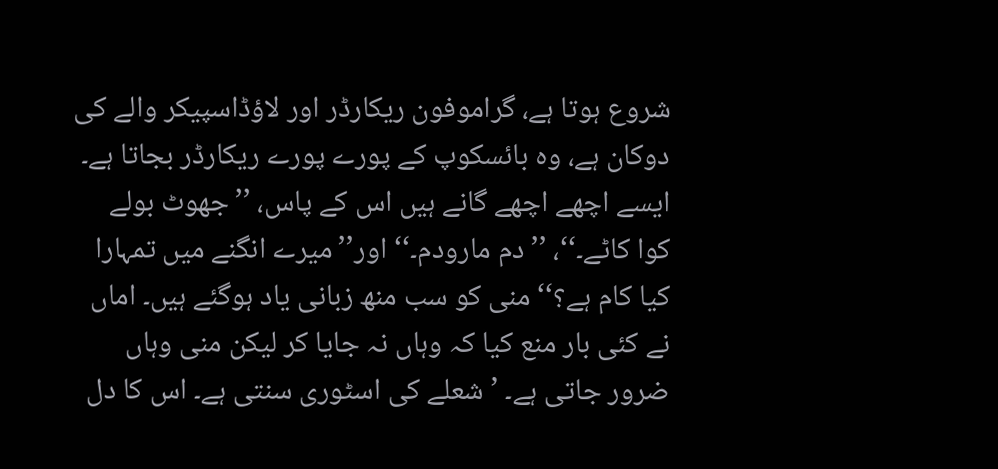شروع ہوتا ہے، گراموفون ریکارڈر اور لاؤڈاسپیکر والے کی دوکان ہے، وہ بائسکوپ کے پورے پورے ریکارڈر بجاتا ہے۔ ایسے اچھے اچھے گانے ہیں اس کے پاس، ’’جھوٹ بولے کوا کاٹے۔‘‘، ’’دم مارودم۔‘‘ اور’’میرے انگنے میں تمہارا کیا کام ہے؟‘‘ منی کو سب منھ زبانی یاد ہوگئے ہیں۔ اماں نے کئی بار منع کیا کہ وہاں نہ جایا کر لیکن منی وہاں ضرور جاتی ہے۔ ’شعلے کی اسٹوری سنتی ہے۔ اس کا دل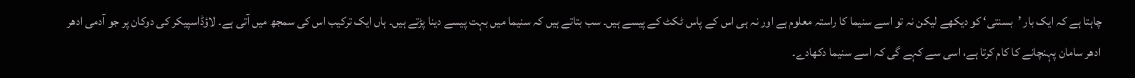چاہتا ہے کہ ایک بار ’بسنتی‘ کو دیکھے لیکن نہ تو اسے سنیما کا راستہ معلوم ہے اور نہ ہی اس کے پاس ٹکٹ کے پیسے ہیں۔ سب بتاتے ہیں کہ سنیما میں بہت پیسے دینا پڑتے ہیں۔ ہاں ایک ترکیب اس کی سمجھ میں آتی ہے۔ لاؤڈاسپیکر کی دوکان پر جو آدمی ادھر ادھر سامان پہنچانے کا کام کرتا ہے، اسی سے کہے گی کہ اسے سنیما دکھادے۔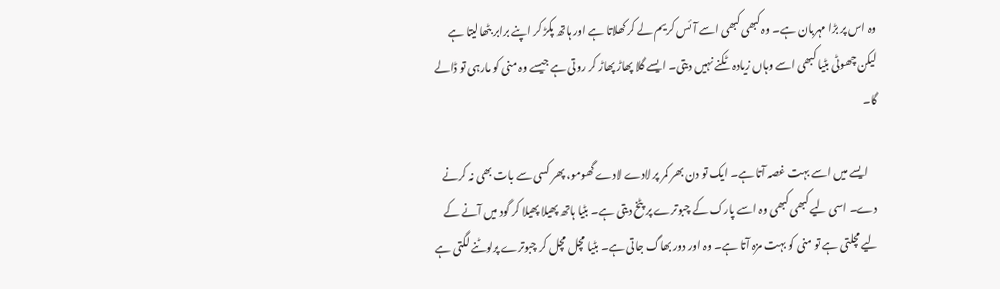وہ اس پر بڑا مہربان ہے۔ وہ کبھی کبھی اسے آئس کریم لے کر کھلاتا ہے اور ہاتھ پکڑ کر اپنے برابر بٹھالیتا ہے لیکن چھوٹی بٹیا کبھی اسے وہاں زیادہ ٹکنے نہیں دیتی۔ ایسے گلا پھاڑ پھاڑ کر روتی ہے جیسے وہ منی کو مارہی تو ڈالے گا۔

    ایسے میں اسے بہت غصہ آتا ہے۔ ایک تو دن بھر کمر پر لادے لادے گھومو، پھر کسی سے بات بھی نہ کرنے دے۔ اسی لیے کبھی کبھی وہ اسے پارک کے چبوترے پر پٹخ دیتی ہے۔ بٹیا ہاتھ پھیلا پھیلا کر گود میں آنے کے لیے مچلتی ہے تو منی کو بہت مزہ آتا ہے۔ وہ اور دور بھاگ جاتی ہے۔ بٹیا مچل مچل کر چبوترے پرلوٹنے لگتی ہے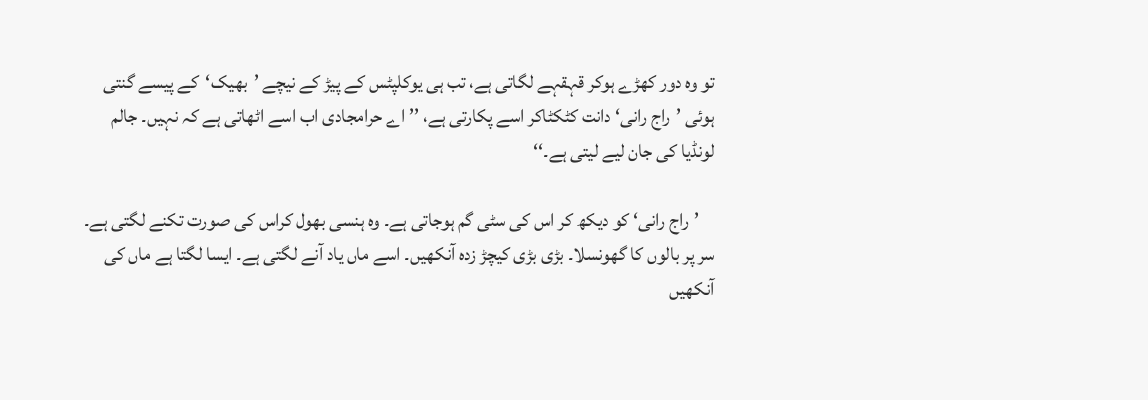تو وہ دور کھڑے ہوکر قہقہے لگاتی ہے، تب ہی یوکلپٹس کے پیڑ کے نیچے ’بھیک‘کے پیسے گنتی ہوئی ’راج رانی‘ دانت کٹکٹاکر اسے پکارتی ہے، ’’اے حرامجادی اب اسے اٹھاتی ہے کہ نہیں۔ جالم لونڈیا کی جان لیے لیتی ہے۔‘‘

    ’راج رانی‘ کو دیکھ کر اس کی سٹی گم ہوجاتی ہے۔ وہ ہنسی بھول کراس کی صورت تکنے لگتی ہے۔ سر پر بالوں کا گھونسلا۔ بڑی بڑی کیچڑ زدہ آنکھیں۔ اسے ماں یاد آنے لگتی ہے۔ ایسا لگتا ہے ماں کی آنکھیں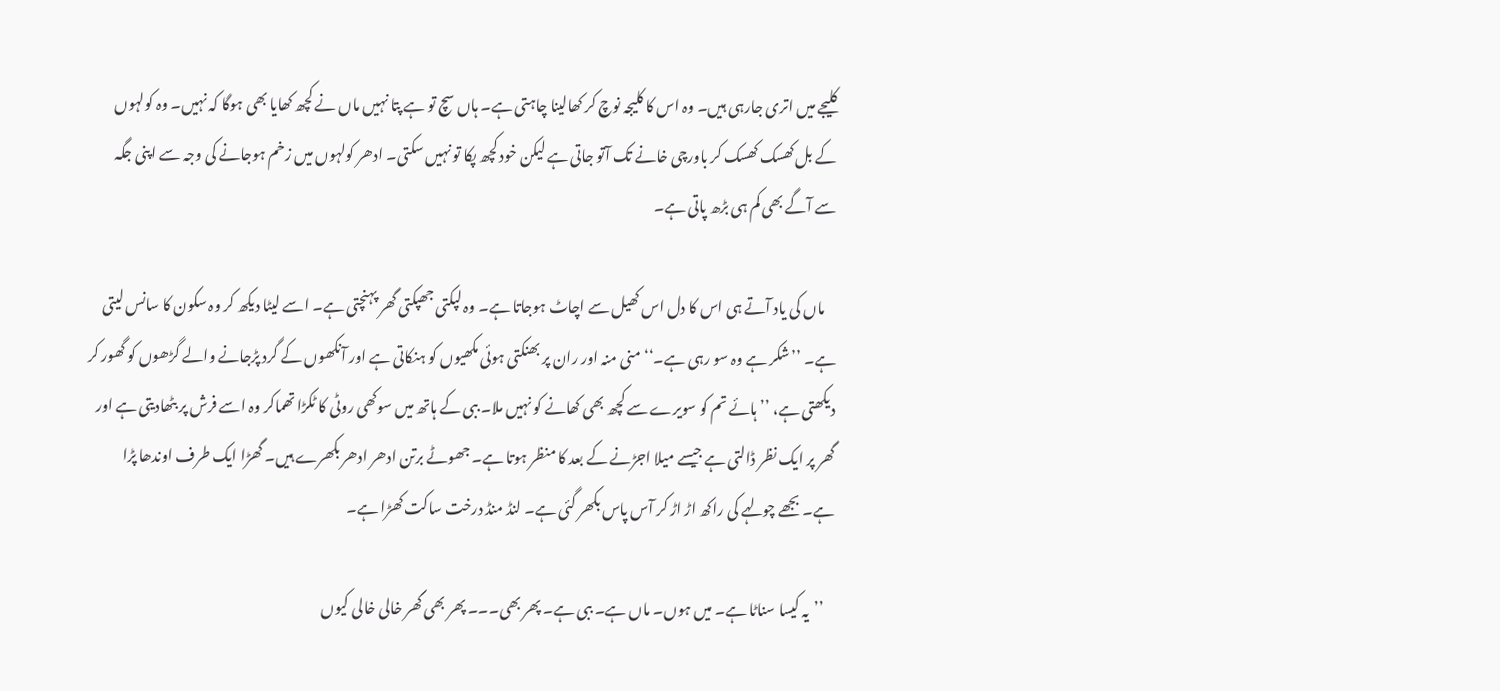کلیجے میں اتری جارہی ہیں۔ وہ اس کا کلیجہ نوچ کر کھالینا چاہتی ہے۔ ہاں سچ تو ہے پتا نہیں ماں نے کچھ کھایا بھی ہوگا کہ نہیں۔ وہ کولہوں کے بل کھسک کھسک کر باورچی خانے تک آتو جاتی ہے لیکن خود کچھ پکا تو نہیں سکتی۔ ادھر کولہوں میں زخم ہوجانے کی وجہ سے اپنی جگہ سے آگے بھی کم ہی بڑھ پاتی ہے۔

    ماں کی یاد آتے ہی اس کا دل اس کھیل سے اچاٹ ہوجاتا ہے۔ وہ لپکتی جھپکتی گھر پہنچتی ہے۔ اسے لیٹا دیکھ کر وہ سکون کا سانس لیتی ہے۔ ’’شکر ہے وہ سو رہی ہے۔‘‘ منی منہ اور ران پر بھنکتی ہوئی مکھیوں کو ہنکاتی ہے اور آنکھوں کے گرد پڑجانے والے گڑھوں کو گھور کر دیکھتی ہے، ’’ہائے تم کو سویرے سے کچھ بھی کھانے کو نہیں ملا۔ ببی کے ہاتھ میں سوکھی روٹی کا ٹکڑا تھماکر وہ اسے فرش پر بٹھادیتی ہے اور گھر پر ایک نظر ڈالتی ہے جیسے میلا اجڑنے کے بعد کا منظر ہوتا ہے۔ جھوٹے برتن ادھر ادھر بکھرے ہیں۔ گھڑا ایک طرف اوندھا پڑا ہے۔ بجھے چولہے کی راکھ اڑ اڑ کر آس پاس بکھر گئی ہے۔ لنڈ منڈ درخت ساکت کھڑا ہے۔

    ’’یہ کیسا سناٹا ہے۔ میں ہوں۔ ماں ہے۔ ببی ہے۔ پھر بھی۔۔۔ پھر بھی گھر خالی خالی کیوں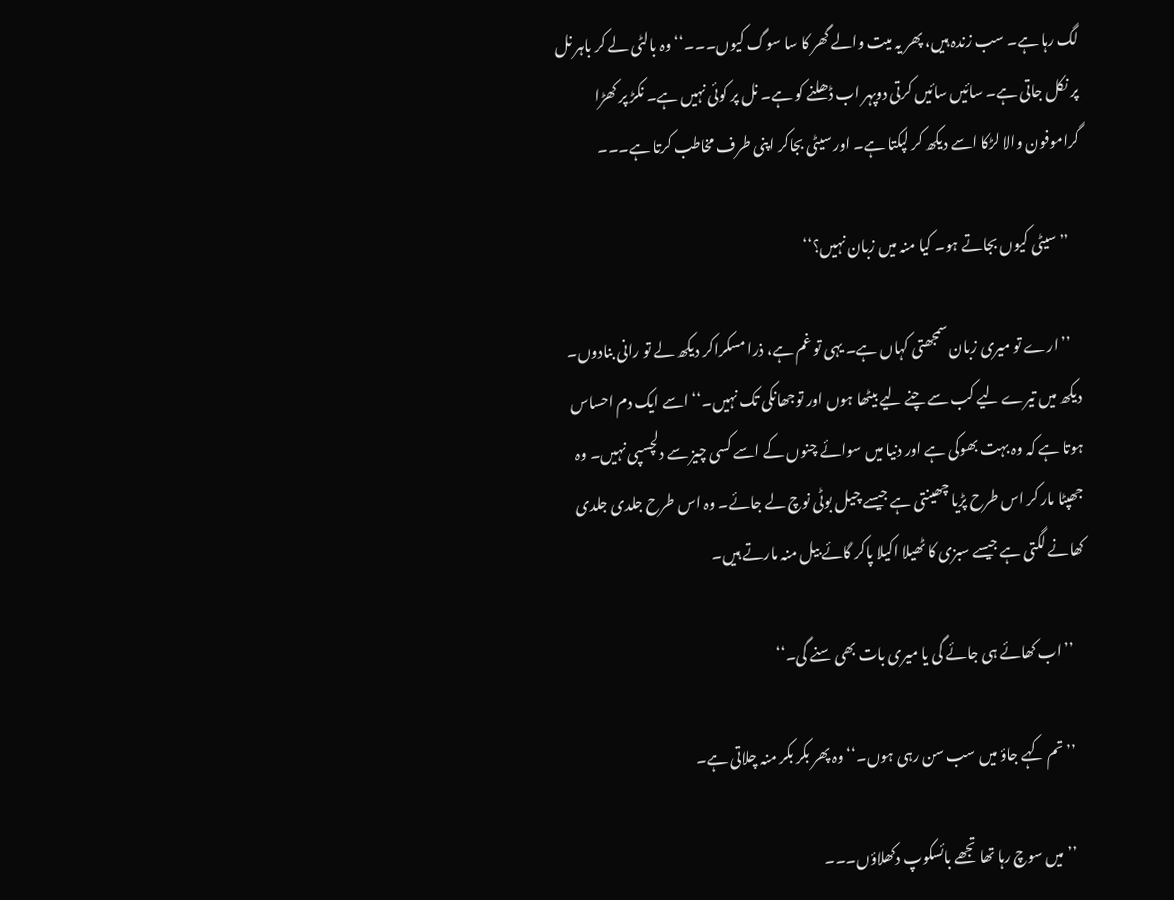لگ رہا ہے۔ سب زندہ ہیں، پھر یہ میت والے گھر کا سا سوگ کیوں۔۔۔‘‘ وہ بالٹی لے کر باہر نل پر نکل جاتی ہے۔ سائیں سائیں کرتی دوپہر اب ڈھلنے کو ہے۔ نل پر کوئی نہیں ہے۔ نکڑ پر کھڑا گراموفون والا لڑکا اسے دیکھ کر لپکتا ہے۔ اور سیٹی بجاکر اپنی طرف مخاطب کرتا ہے۔۔۔

    ’’سیٹی کیوں بجاتے ہو۔ کیا منہ میں زبان نہیں؟‘‘

    ’’ارے تو میری زبان سمجھتی کہاں ہے۔ یہی تو غم ہے، ذرا مسکراکر دیکھ لے تو رانی بنادوں۔ دیکھ میں تیرے لیے کب سے چنے لیے بیٹھا ہوں اور توجھانکی تک نہیں۔‘‘ اسے ایک دم احساس ہوتا ہے کہ وہ بہت بھوکی ہے اور دنیا میں سوائے چنوں کے اسے کسی چیز سے دلچسپی نہیں۔ وہ جھپٹا مار کر اس طرح پڑیا چھینتی ہے جیسے چیل بوٹی نوچ لے جائے۔ وہ اس طرح جلدی جلدی کھانے لگتی ہے جیسے سبزی کا ٹھیلا اکیلا پاکر گائے بیل منہ مارتے ہیں۔

    ’’اب کھائے ہی جائے گی یا میری بات بھی سنے گی۔‘‘

    ’’تم کہے جاؤ میں سب سن رہی ہوں۔‘‘ وہ پھر بکر بکر منہ چلاتی ہے۔

    ’’میں سوچ رہا تھا تجھے بائسکوپ دکھلاؤں۔۔۔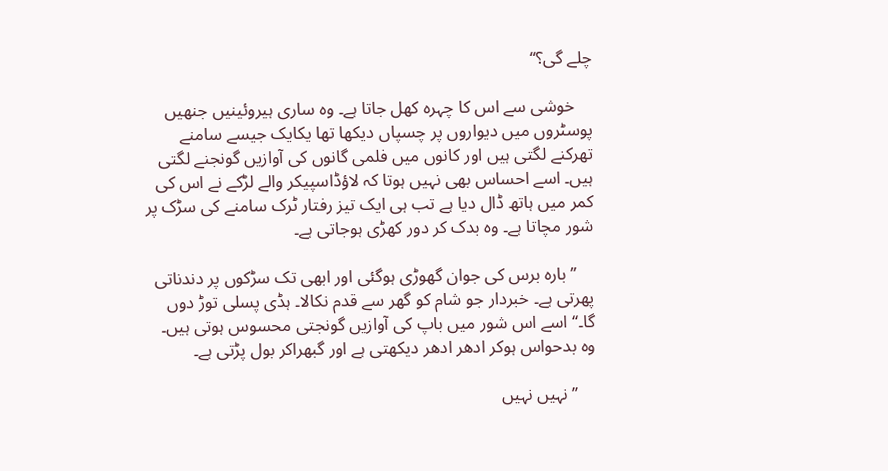چلے گی؟‘‘

    خوشی سے اس کا چہرہ کھل جاتا ہے۔ وہ ساری ہیروئینیں جنھیں پوسٹروں میں دیواروں پر چسپاں دیکھا تھا یکایک جیسے سامنے تھرکنے لگتی ہیں اور کانوں میں فلمی گانوں کی آوازیں گونجنے لگتی ہیں۔ اسے احساس بھی نہیں ہوتا کہ لاؤڈاسپیکر والے لڑکے نے اس کی کمر میں ہاتھ ڈال دیا ہے تب ہی ایک تیز رفتار ٹرک سامنے کی سڑک پر شور مچاتا ہے۔ وہ بدک کر دور کھڑی ہوجاتی ہے۔

    ’’بارہ برس کی جوان گھوڑی ہوگئی اور ابھی تک سڑکوں پر دندناتی پھرتی ہے۔ خبردار جو شام کو گھر سے قدم نکالا۔ ہڈی پسلی توڑ دوں گا۔‘‘ اسے اس شور میں باپ کی آوازیں گونجتی محسوس ہوتی ہیں۔ وہ بدحواس ہوکر ادھر ادھر دیکھتی ہے اور گبھراکر بول پڑتی ہے۔

    ’’نہیں نہیں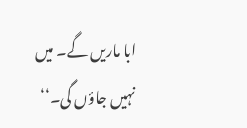ابا ماریں گے۔ میں نہیں جاؤں گی۔‘‘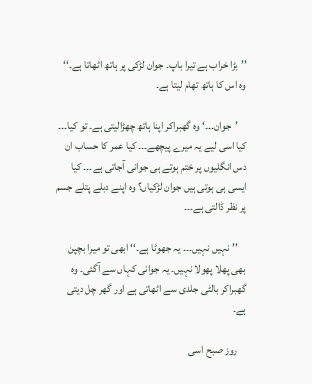’’بڑا خراب ہے تیرا باپ۔ جوان لڑکی پر ہاتھ اٹھاتا ہے۔‘‘ وہ اس کا ہاتھ تھام لیتا ہے۔

    ’جوان۔۔۔‘ وہ گھبراکر اپنا ہاتھ چھڑالیتی ہے۔ تو کیا۔۔۔ کیا اسی لیے یہ میرے پیچھے۔۔۔ کیا عمر کا حساب ان دس انگلیوں پر ختم ہوتے ہی جوانی آجاتی ہے۔۔۔ کیا ایسی ہی ہوتی ہیں جوان لڑکیاں؟ وہ اپنے دبلے پتلے جسم پر نظر ڈالتی ہے۔۔۔

    ’’نہیں نہیں۔۔۔ یہ جھوٹا ہے۔‘‘ ابھی تو میرا بچپن بھی پھلا پھولا نہیں۔ یہ جوانی کہاں سے آگئی۔ وہ گھبراکر بالٹی جلدی سے اٹھاتی ہے اور گھر چل دیتی ہے۔

    روز صبح اسی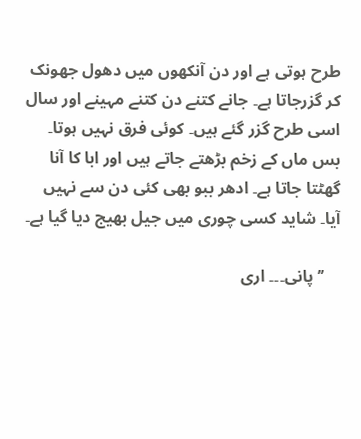طرح ہوتی ہے اور دن آنکھوں میں دھول جھونک کر گزرجاتا ہے۔ جانے کتنے دن کتنے مہینے اور سال اسی طرح گزر گئے ہیں۔ کوئی فرق نہیں ہوتا۔ بس ماں کے زخم بڑھتے جاتے ہیں اور ابا کا آنا گھٹتا جاتا ہے۔ ادھر ببو بھی کئی دن سے نہیں آیا۔ شاید کسی چوری میں جیل بھیج دیا گیا ہے۔

    ’’پانی۔۔۔ اری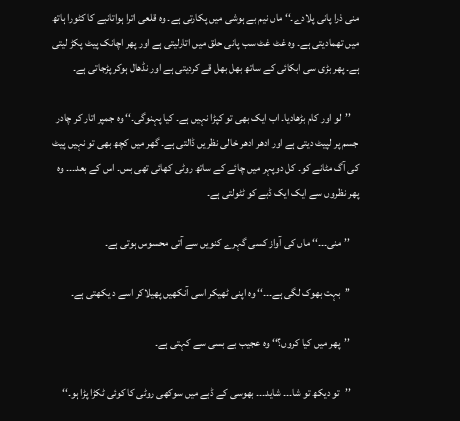منی ذرا پانی پلادے۔‘‘ ماں نیم بے ہوشی میں پکارتی ہے۔ وہ قلعی اترا ہواتانبے کا کٹورا ہاتھ میں تھمادیتی ہے۔ وہ غٹ غٹ سب پانی حلق میں اتارلیتی ہے اور پھر اچانک پیٹ پکڑ لیتی ہے۔ پھر بڑی سی ابکائی کے ساتھ بھل بھل قے کردیتی ہے اور نڈھال ہوکر پڑجاتی ہے۔

    ’’لو اور کام بڑھادیا۔ اب ایک بھی تو کپڑا نہیں ہے۔ کیا پہنوگی۔‘‘ وہ جمپر اتار کر چادر جسم پر لپیٹ دیتی ہے اور ادھر ادھر خالی نظریں ڈالتی ہے۔ گھر میں کچھ بھی تو نہیں پیٹ کی آگ مٹانے کو۔ کل دوپہر میں چائے کے ساتھ روٹی کھائی تھی بس۔ اس کے بعد۔۔۔ وہ پھر نظروں سے ایک ایک ڈبے کو ٹٹولتی ہے۔

    ’’منی۔۔۔‘‘ ماں کی آواز کسی گہرے کنویں سے آتی محسوس ہوتی ہے۔

    ’’بہت بھوک لگی ہے۔۔۔‘‘ وہ اپنی ٹھیکر اسی آنکھیں پھیلاکر اسے د یکھتی ہے۔

    ’’پھر میں کیا کروں؟‘‘ وہ عجیب بے بسی سے کہتی ہے۔

    ’’تو دیکھ تو شا۔۔۔ شاید۔۔۔ بھوسی کے ڈبے میں سوکھی روٹی کا کوئی ٹکڑا پڑا ہو۔‘‘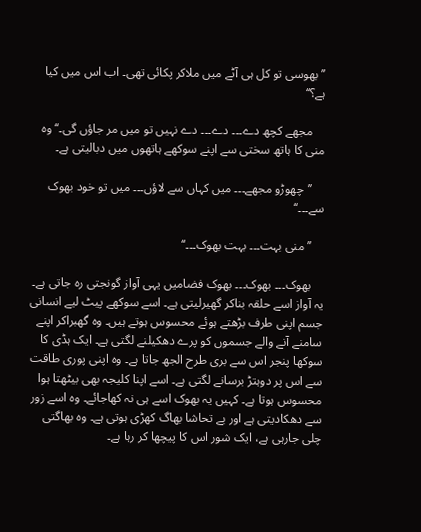’’بھوسی تو کل ہی آٹے میں ملاکر پکائی تھی۔ اب اس میں کیا ہے؟‘‘

    مجھے کچھ دے۔۔۔ دے۔۔۔ دے نہیں تو میں مر جاؤں گی۔‘‘ وہ منی کا ہاتھ سختی سے اپنے سوکھے ہاتھوں میں دبالیتی ہے۔

    ’’چھوڑو مجھے۔۔۔ میں کہاں سے لاؤں۔۔۔ میں تو خود بھوک سے۔۔۔‘‘

    ’’منی بہت۔۔۔ بہت بھوک۔۔۔‘‘

    بھوک۔۔۔ بھوک۔۔۔ بھوک فضامیں یہی آواز گونجتی رہ جاتی ہے۔ یہ آواز اسے حلقہ بناکر گھیرلیتی ہے۔ اسے سوکھے پیٹ لیے انسانی جسم اپنی طرف بڑھتے ہوئے محسوس ہوتے ہیں۔ وہ گھبراکر اپنے سامنے آنے والے جسموں کو پرے دھکیلنے لگتی ہے۔ ایک ہڈی کا سوکھا پنجر اس سے بری طرح الجھ جاتا ہے۔ وہ اپنی پوری طاقت سے اس پر دوہتڑ برسانے لگتی ہے۔ اسے اپنا کلیجہ بھی بیٹھتا ہوا محسوس ہوتا ہے۔ کہیں یہ بھوک اسے ہی نہ کھاجائے۔ وہ اسے زور سے دھکادیتی ہے اور بے تحاشا بھاگ کھڑی ہوتی ہے۔ وہ بھاگتی چلی جارہی ہے، ایک شور اس کا پیچھا کر رہا ہے۔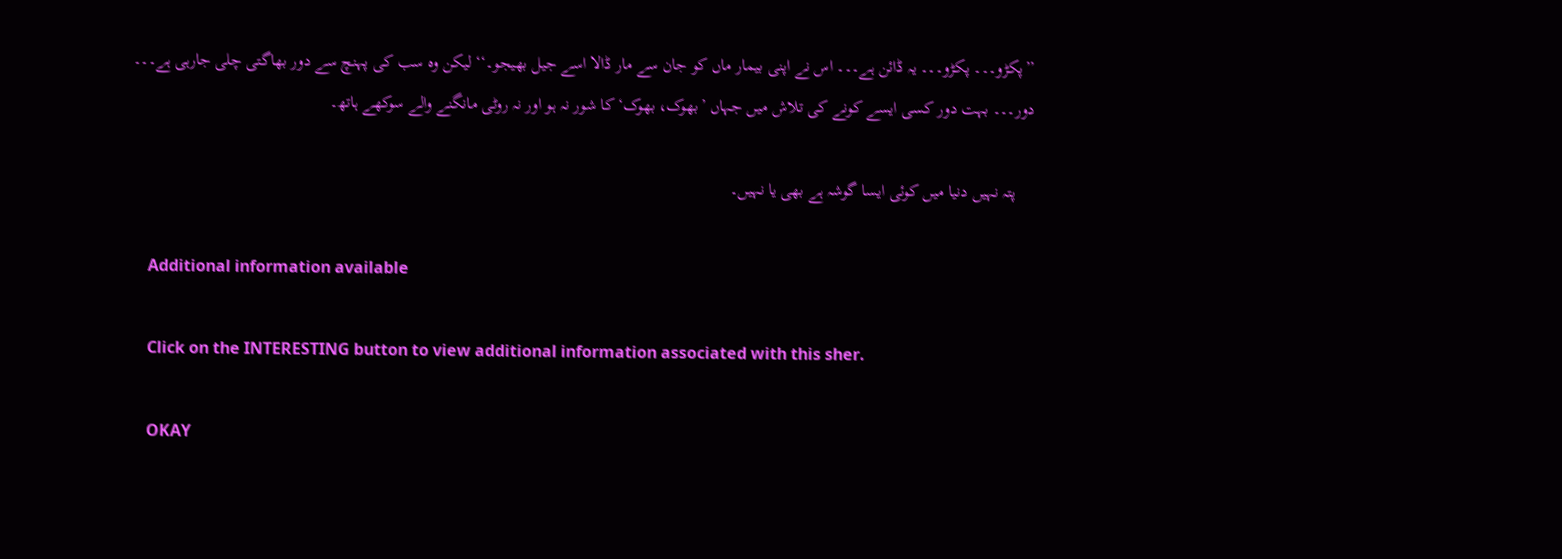’’پکڑو۔۔۔ پکڑو۔۔۔ یہ ڈائن ہے۔۔۔ اس نے اپنی بیمار ماں کو جان سے مار ڈالا اسے جیل بھیجو۔‘‘ لیکن وہ سب کی پہنچ سے دور بھاگتی چلی جارہی ہے۔۔۔ دور۔۔۔ بہت دور کسی ایسے کونے کی تلاش میں جہاں ’بھوک، بھوک‘ کا شور نہ ہو اور نہ روٹی مانگنے والے سوکھے ہاتھ۔

    پتہ نہیں دنیا میں کوئی ایسا گوشہ ہے بھی یا نہیں۔

    Additional information available

    Click on the INTERESTING button to view additional information associated with this sher.

    OKAY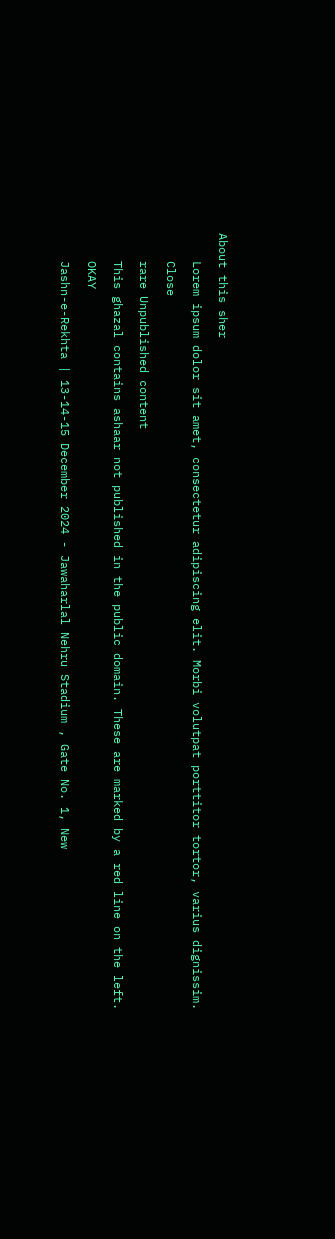About this sher

    Lorem ipsum dolor sit amet, consectetur adipiscing elit. Morbi volutpat porttitor tortor, varius dignissim.

    Close

    rare Unpublished content

    This ghazal contains ashaar not published in the public domain. These are marked by a red line on the left.

    OKAY

    Jashn-e-Rekhta | 13-14-15 December 2024 - Jawaharlal Nehru Stadium , Gate No. 1, New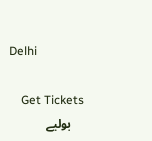Delhi

    Get Tickets
    بولیے